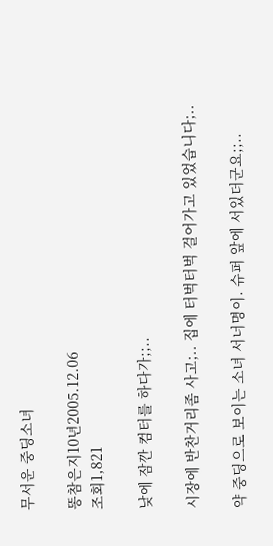무서운 중딩소녀

똥참은지10년2005.12.06
조회1,821

낮에 잠깐 컴터를 하다가;;..

시장에 반찬거리좀 사고;.. 집에 터벅터벅 걸어가고 있었습니다;..

약 중딩으로 보이는 소녀 서너명이. 슈퍼 앞에 서있더군요;;..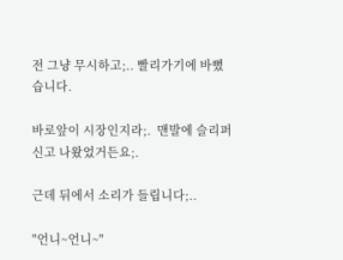전 그냥 무시하고;.. 빨리가기에 바뻤습니다.

바로앞이 시장인지라;.  맨발에 슬리퍼 신고 나왔었거든요;.

근데 뒤에서 소리가 들립니다;..

"언니~언니~"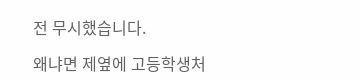전 무시했습니다.

왜냐면 제옆에 고등학생처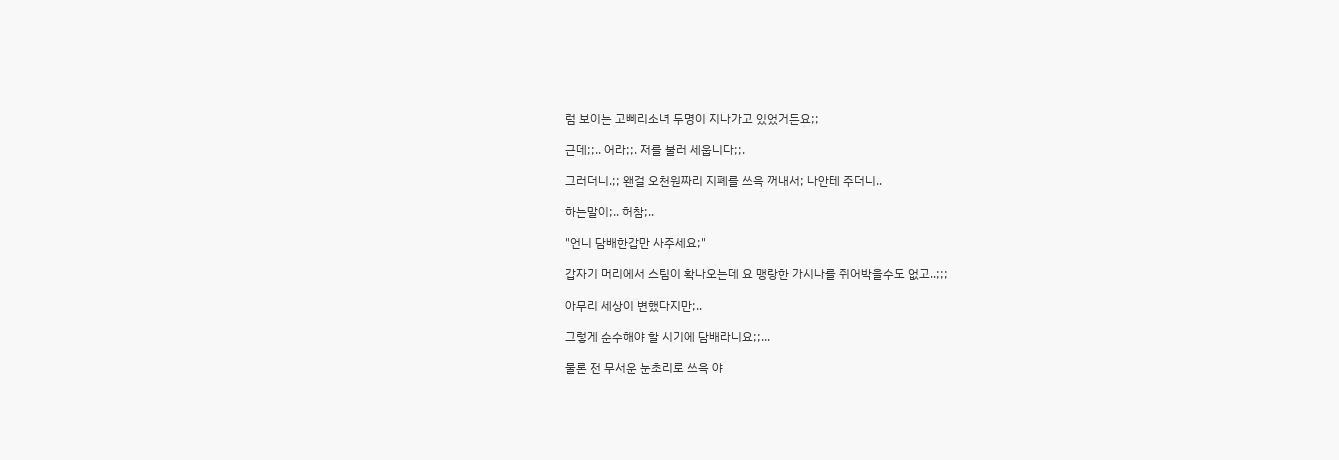럼 보이는 고삐리소녀 두명이 지나가고 있었거든요;;

근데;;.. 어라;;. 저를 불러 세웁니다;;.

그러더니.;; 왠걸 오천원짜리 지폐를 쓰윽 꺼내서; 나안테 주더니..

하는말이;.. 허참;..

"언니 담배한갑만 사주세요;"

갑자기 머리에서 스팀이 확나오는데 요 맹랑한 가시나를 쥐어박을수도 없고..;;;

아무리 세상이 변했다지만;..

그렇게 순수해야 할 시기에 담배라니요;;...

물론 전 무서운 눈초리로 쓰윽 야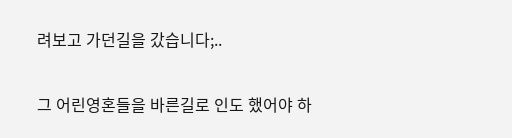려보고 가던길을 갔습니다;..

그 어린영혼들을 바른길로 인도 했어야 하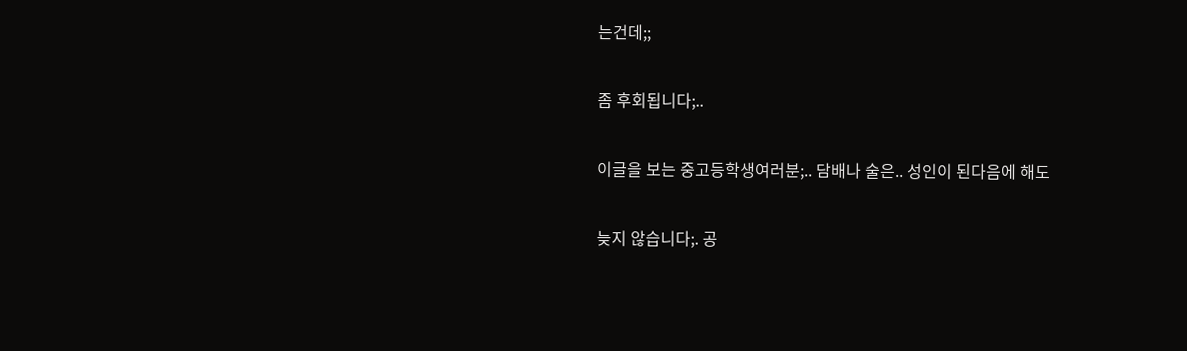는건데;;

좀 후회됩니다;..

이글을 보는 중고등학생여러분;.. 담배나 술은.. 성인이 된다음에 해도

늦지 않습니다;. 공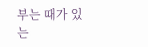부는 때가 있는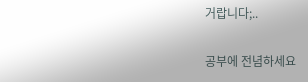거랍니다;..

공부에 전념하세요